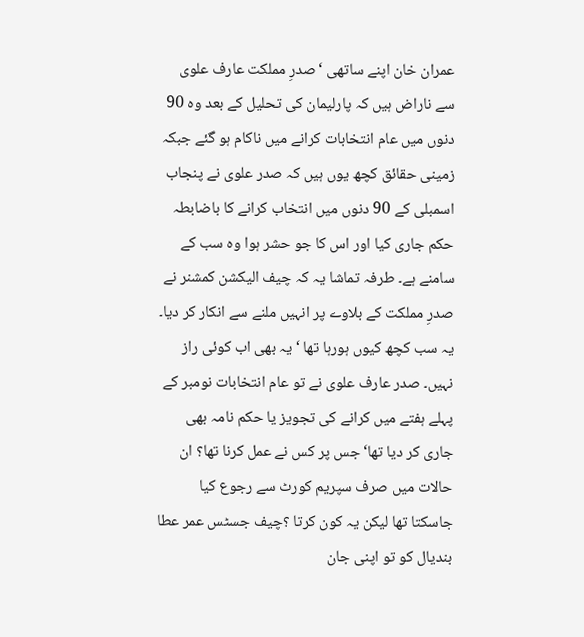عمران خان اپنے ساتھی ‘صدرِ مملکت عارف علوی سے ناراض ہیں کہ پارلیمان کی تحلیل کے بعد وہ 90 دنوں میں عام انتخابات کرانے میں ناکام ہو گئے جبکہ زمینی حقائق کچھ یوں ہیں کہ صدر علوی نے پنجاب اسمبلی کے 90 دنوں میں انتخاب کرانے کا باضابطہ حکم جاری کیا اور اس کا جو حشر ہوا وہ سب کے سامنے ہے۔ طرفہ تماشا یہ کہ چیف الیکشن کمشنر نے صدرِ مملکت کے بلاوے پر انہیں ملنے سے انکار کر دیا۔ یہ سب کچھ کیوں ہورہا تھا ‘ یہ بھی اب کوئی راز نہیں۔ صدر عارف علوی نے تو عام انتخابات نومبر کے پہلے ہفتے میں کرانے کی تجویز یا حکم نامہ بھی جاری کر دیا تھا‘ جس پر کس نے عمل کرنا تھا؟ ان حالات میں صرف سپریم کورٹ سے رجوع کیا جاسکتا تھا لیکن یہ کون کرتا ؟چیف جسٹس عمر عطا بندیال کو تو اپنی جان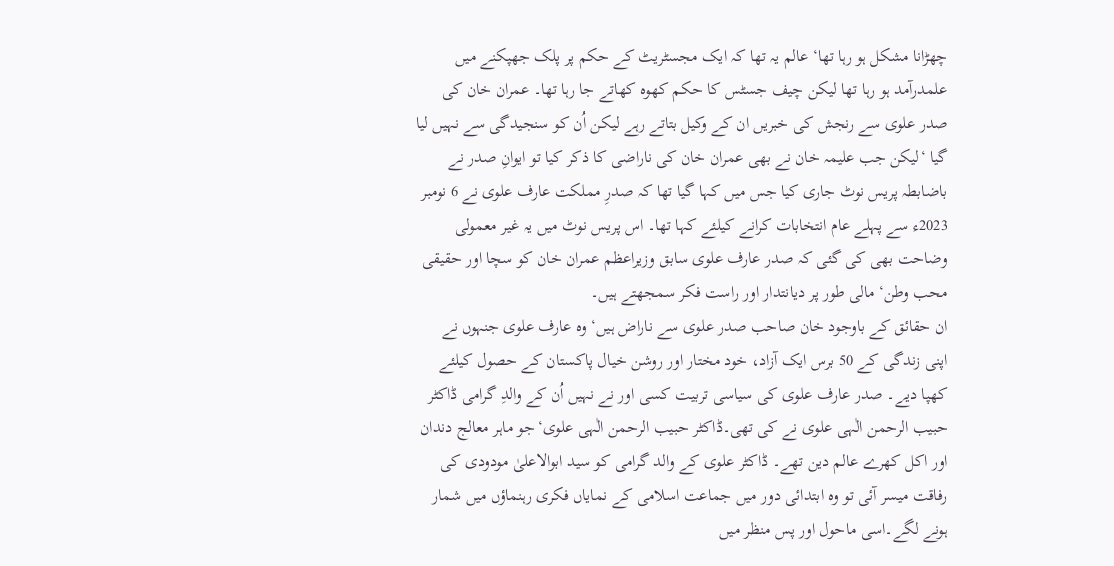چھڑانا مشکل ہو رہا تھا‘ عالم یہ تھا کہ ایک مجسٹریٹ کے حکم پر پلک جھپکنے میں علمدرآمد ہو رہا تھا لیکن چیف جسٹس کا حکم کھوہ کھاتے جا رہا تھا۔ عمران خان کی صدر علوی سے رنجش کی خبریں ان کے وکیل بتاتے رہے لیکن اُن کو سنجیدگی سے نہیں لیا گیا ‘لیکن جب علیمہ خان نے بھی عمران خان کی ناراضی کا ذکر کیا تو ایوانِ صدر نے باضابطہ پریس نوٹ جاری کیا جس میں کہا گیا تھا کہ صدرِ مملکت عارف علوی نے 6 نومبر 2023ء سے پہلے عام انتخابات کرانے کیلئے کہا تھا۔ اس پریس نوٹ میں یہ غیر معمولی وضاحت بھی کی گئی کہ صدر عارف علوی سابق وزیراعظم عمران خان کو سچا اور حقیقی محب وطن‘ مالی طور پر دیانتدار اور راست فکر سمجھتے ہیں۔
ان حقائق کے باوجود خان صاحب صدر علوی سے ناراض ہیں‘ وہ عارف علوی جنہوں نے اپنی زندگی کے 50 برس ایک آزاد، خود مختار اور روشن خیال پاکستان کے حصول کیلئے کھپا دیے۔ صدر عارف علوی کی سیاسی تربیت کسی اور نے نہیں اُن کے والدِ گرامی ڈاکٹر حبیب الرحمن الٰہی علوی نے کی تھی۔ڈاکٹر حبیب الرحمن الٰہی علوی‘جو ماہر معالج دندان اور اکل کھرے عالم دین تھے۔ ڈاکٹر علوی کے والد گرامی کو سید ابوالاعلیٰ مودودی کی رفاقت میسر آئی تو وہ ابتدائی دور میں جماعت اسلامی کے نمایاں فکری رہنماؤں میں شمار ہونے لگے۔اسی ماحول اور پس منظر میں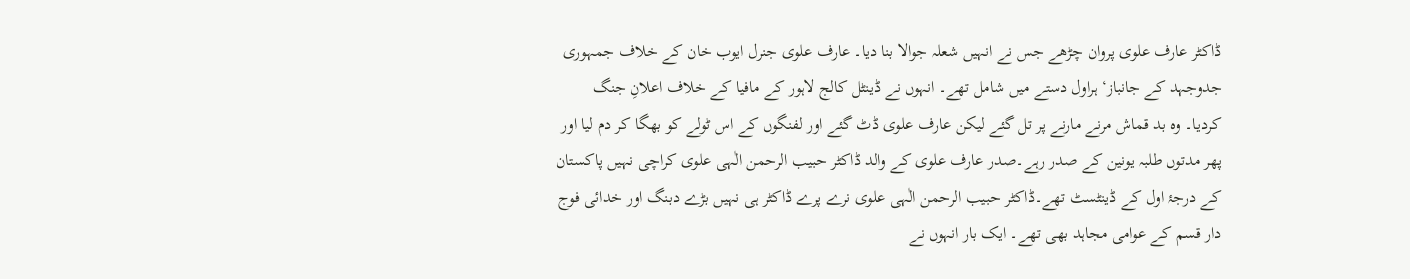ڈاکٹر عارف علوی پروان چڑھے جس نے انہیں شعلہ جوالا بنا دیا۔ عارف علوی جنرل ایوب خان کے خلاف جمہوری جدوجہد کے جانباز‘ ہراول دستے میں شامل تھے۔ انہوں نے ڈینٹل کالج لاہور کے مافیا کے خلاف اعلانِ جنگ کردیا۔ وہ بد قماش مرنے مارنے پر تل گئے لیکن عارف علوی ڈٹ گئے اور لفنگوں کے اس ٹولے کو بھگا کر دم لیا اور پھر مدتوں طلبہ یونین کے صدر رہے۔صدر عارف علوی کے والد ڈاکٹر حبیب الرحمن الٰہی علوی کراچی نہیں پاکستان کے درجۂ اول کے ڈینٹسٹ تھے۔ڈاکٹر حبیب الرحمن الٰہی علوی نرے پرے ڈاکٹر ہی نہیں بڑے دبنگ اور خدائی فوج دار قسم کے عوامی مجاہد بھی تھے۔ ایک بار انہوں نے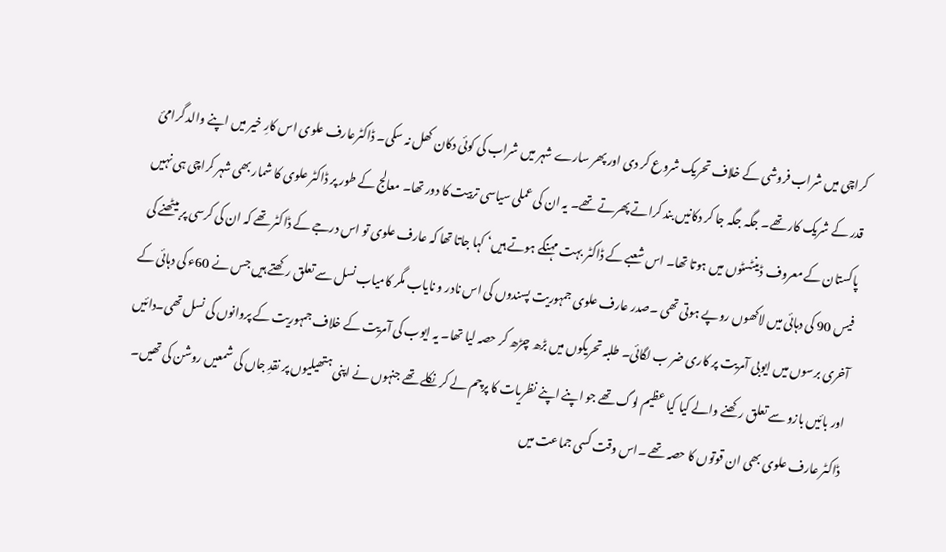کراچی میں شراب فروشی کے خلاف تحریک شروع کر دی اور پھر سارے شہر میں شراب کی کوئی دکان کھل نہ سکی۔ ڈاکٹرعارف علوی اس کارِ خیر میں اپنے والد گرامیٔ قدر کے شریک کار تھے۔ جگہ جگہ جا کر دکانیں بند کراتے پھرتے تھے۔ یہ ان کی عملی سیاسی تربیت کا دور تھا۔ معالج کے طور پر ڈاکٹر علوی کا شمار بھی شہر کراچی ہی نہیں پاکستان کے معروف ڈینٹسٹوں میں ہوتا تھا۔ اس شعبے کے ڈاکٹر بہت مہنگے ہوتے ہیں‘ کہا جاتا تھا کہ عارف علوی تو اس درجے کے ڈاکٹر تھے کہ ان کی کرسی پر بیٹھنے کی فیس 90 کی دہائی میں لاکھوں روپے ہوتی تھی ۔صدر عارف علوی جمہوریت پسندوں کی اس نادر و نایاب مگر کامیاب نسل سے تعلق رکھتے ہیں جس نے 60ء کی دہائی کے آخری برسوں میں ایوبی آمریت پر کاری ضر ب لگائی۔ طلبہ تحریکوں میں بڑھ چڑھ کر حصہ لیا تھا۔ یہ ایوب کی آمریت کے خلاف جمہوریت کے پروانوں کی نسل تھی۔دائیں اور بائیں بازو سے تعلق رکھنے والے کیا کیا عظیم لوگ تھے جو اپنے اپنے نظریات کا پرچم لے کر نکلے تھے جنہوں نے اپنی ہتھیلیوں پر نقدِ جاں کی شمعیں روشن کی تھیں۔ ڈاکٹر عارف علوی بھی ان قوتوں کا حصہ تھے ۔اس وقت کسی جماعت میں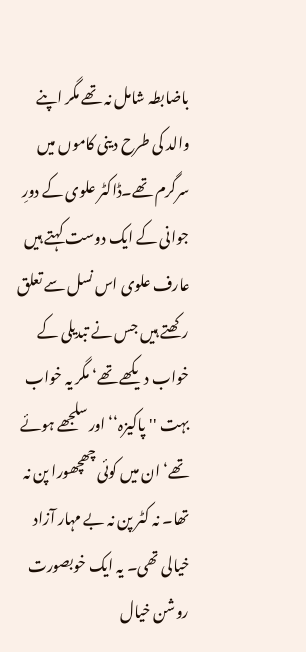باضابطہ شامل نہ تھے مگر اپنے والد کی طرح دینی کاموں میں سرگرم تھے۔ڈاکٹر علوی کے دورِ جوانی کے ایک دوست کہتے ہیں عارف علوی اس نسل سے تعلق رکھتے ہیں جس نے تبدیلی کے خواب دیکھے تھے‘ مگر یہ خواب بہت ''پاکیزہ‘‘ اور سلجھے ہوئے تھے‘ ان میں کوئی چھچھورا پن نہ تھا۔ نہ کٹر پن نہ بے مہار آزاد خیالی تھی۔ یہ ایک خوبصورت روشن خیال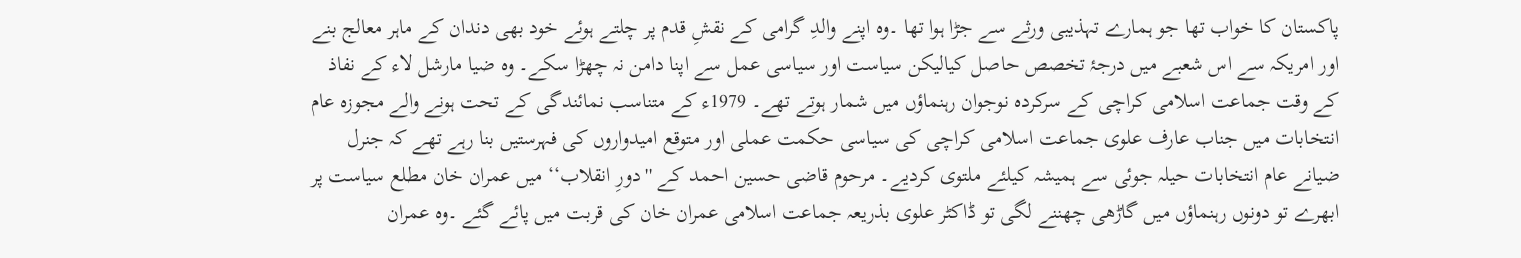پاکستان کا خواب تھا جو ہمارے تہذیبی ورثے سے جڑا ہوا تھا ۔وہ اپنے والدِ گرامی کے نقشِ قدم پر چلتے ہوئے خود بھی دندان کے ماہر معالج بنے اور امریکہ سے اس شعبے میں درجۂ تخصص حاصل کیالیکن سیاست اور سیاسی عمل سے اپنا دامن نہ چھڑا سکے۔ وہ ضیا مارشل لاء کے نفاذ کے وقت جماعت اسلامی کراچی کے سرکردہ نوجوان رہنماؤں میں شمار ہوتے تھے۔ 1979ء کے متناسب نمائندگی کے تحت ہونے والے مجوزہ عام انتخابات میں جناب عارف علوی جماعت اسلامی کراچی کی سیاسی حکمت عملی اور متوقع امیدواروں کی فہرستیں بنا رہے تھے کہ جنرل ضیانے عام انتخابات حیلہ جوئی سے ہمیشہ کیلئے ملتوی کردیے۔ مرحوم قاضی حسین احمد کے ''دورِ انقلاب‘‘ میں عمران خان مطلع سیاست پر ابھرے تو دونوں رہنماؤں میں گاڑھی چھننے لگی تو ڈاکٹر علوی بذریعہ جماعت اسلامی عمران خان کی قربت میں پائے گئے ۔وہ عمران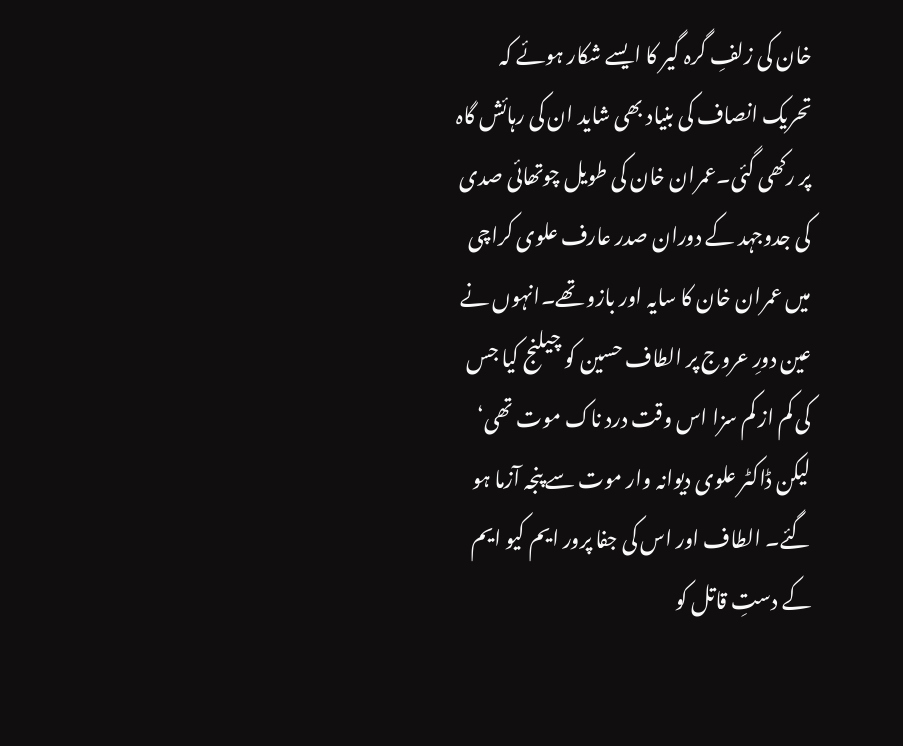خان کی زلفِ گرہ گیر کا ایسے شکار ہوئے کہ تحریک انصاف کی بنیاد بھی شاید ان کی رہائش گاہ پر رکھی گئی۔عمران خان کی طویل چوتھائی صدی کی جدوجہد کے دوران صدر عارف علوی کراچی میں عمران خان کا سایہ اور بازو تھے۔انہوں نے عین دورِ عروج پر الطاف حسین کو چیلنج کیا جس کی کم از کم سزا اس وقت درد ناک موت تھی‘ لیکن ڈاکٹر علوی دیوانہ وار موت سے پنجہ آزما ہو گئے۔ الطاف اور اس کی جفا پرور ایم کیو ایم کے دستِ قاتل کو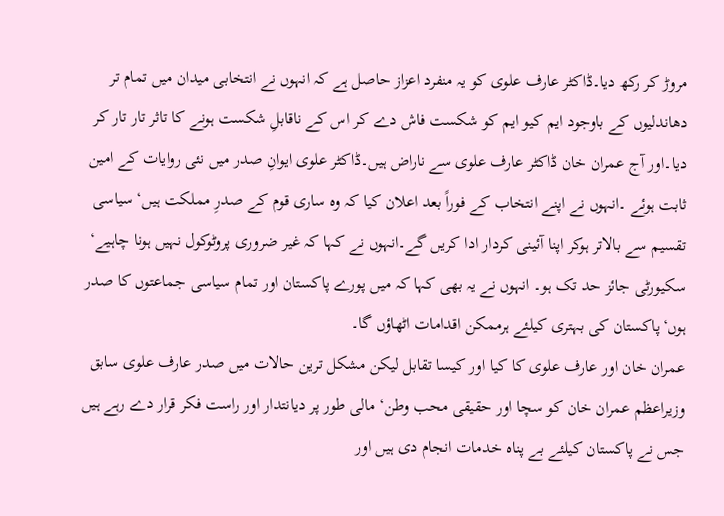مروڑ کر رکھ دیا۔ڈاکٹر عارف علوی کو یہ منفرد اعزاز حاصل ہے کہ انہوں نے انتخابی میدان میں تمام تر دھاندلیوں کے باوجود ایم کیو ایم کو شکست فاش دے کر اس کے ناقابلِ شکست ہونے کا تاثر تار تار کر دیا۔اور آج عمران خان ڈاکٹر عارف علوی سے ناراض ہیں۔ڈاکٹر علوی ایوانِ صدر میں نئی روایات کے امین ثابت ہوئے ۔انہوں نے اپنے انتخاب کے فوراً بعد اعلان کیا کہ وہ ساری قوم کے صدرِ مملکت ہیں‘ سیاسی تقسیم سے بالاتر ہوکر اپنا آئینی کردار ادا کریں گے۔انہوں نے کہا کہ غیر ضروری پروٹوکول نہیں ہونا چاہیے‘ سکیورٹی جائز حد تک ہو۔ انہوں نے یہ بھی کہا کہ میں پورے پاکستان اور تمام سیاسی جماعتوں کا صدر ہوں‘پاکستان کی بہتری کیلئے ہرممکن اقدامات اٹھاؤں گا۔
عمران خان اور عارف علوی کا کیا اور کیسا تقابل لیکن مشکل ترین حالات میں صدر عارف علوی سابق وزیراعظم عمران خان کو سچا اور حقیقی محب وطن‘ مالی طور پر دیانتدار اور راست فکر قرار دے رہے ہیں جس نے پاکستان کیلئے بے پناہ خدمات انجام دی ہیں اور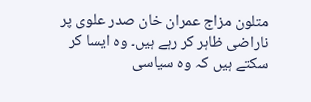متلون مزاج عمران خان صدر علوی پر ناراضی ظاہر کر رہے ہیں۔ وہ ایسا کر سکتے ہیں کہ وہ سیاسی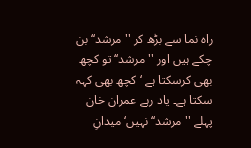راہ نما سے بڑھ کر ''مرشد‘‘ بن چکے ہیں اور ''مرشد‘‘ تو کچھ بھی کرسکتا ہے ‘کچھ بھی کہہ سکتا ہے۔ یاد رہے عمران خان پہلے ''مرشد‘‘ نہیں‘ میدانِ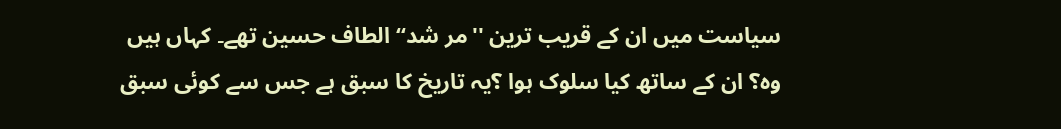سیاست میں ان کے قریب ترین ''مر شد‘‘ الطاف حسین تھے۔ کہاں ہیں وہ؟ ان کے ساتھ کیا سلوک ہوا ؟یہ تاریخ کا سبق ہے جس سے کوئی سبق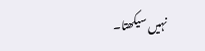نہیں سیکھتا۔